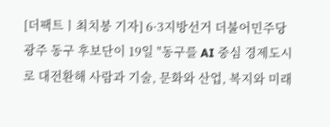[더팩트ㅣ최치봉 기자] 6·3지방선거 더불어민주당 광주 동구 후보단이 19일 "동구를 AI 중심 경제도시로 대전환해 사람과 기술, 문화와 산업, 복지와 미래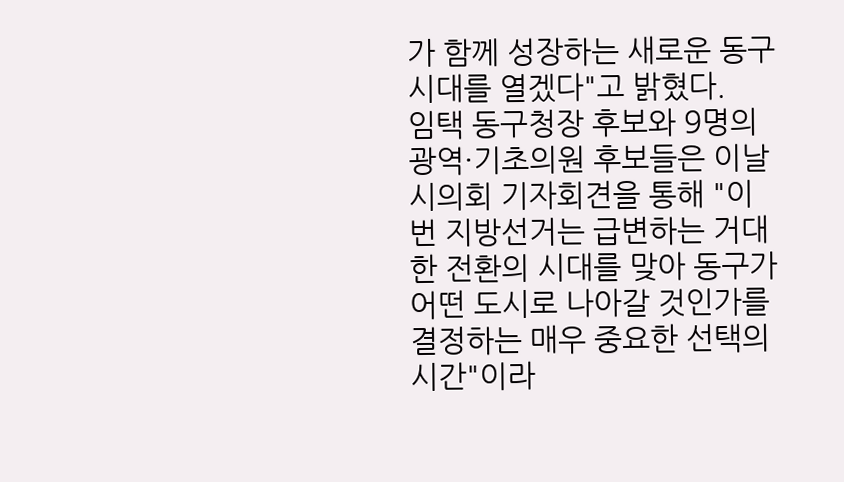가 함께 성장하는 새로운 동구 시대를 열겠다"고 밝혔다.
임택 동구청장 후보와 9명의 광역·기초의원 후보들은 이날 시의회 기자회견을 통해 "이번 지방선거는 급변하는 거대한 전환의 시대를 맞아 동구가 어떤 도시로 나아갈 것인가를 결정하는 매우 중요한 선택의 시간"이라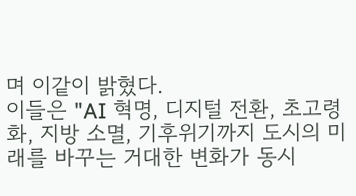며 이같이 밝혔다.
이들은 "AI 혁명, 디지털 전환, 초고령화, 지방 소멸, 기후위기까지 도시의 미래를 바꾸는 거대한 변화가 동시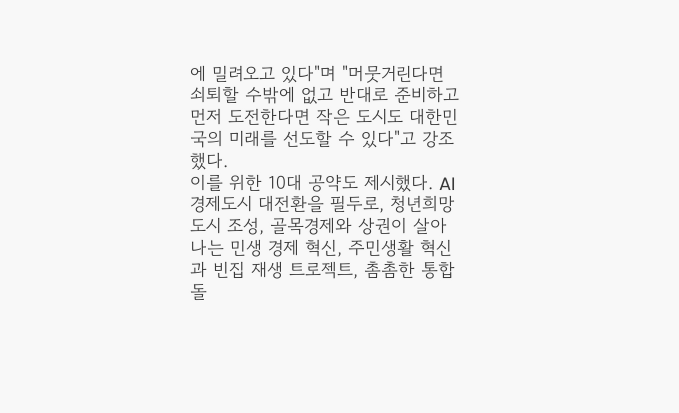에 밀려오고 있다"며 "머뭇거린다면 쇠퇴할 수밖에 없고 반대로 준비하고 먼저 도전한다면 작은 도시도 대한민국의 미래를 선도할 수 있다"고 강조했다.
이를 위한 10대 공약도 제시했다. AI 경제도시 대전환을 필두로, 청년희망도시 조성, 골목경제와 상권이 살아나는 민생 경제 혁신, 주민생활 혁신과 빈집 재생 트로젝트, 촘촘한 통합 돌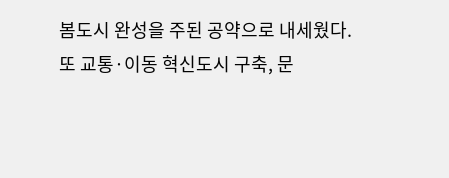봄도시 완성을 주된 공약으로 내세웠다.
또 교통·이동 혁신도시 구축, 문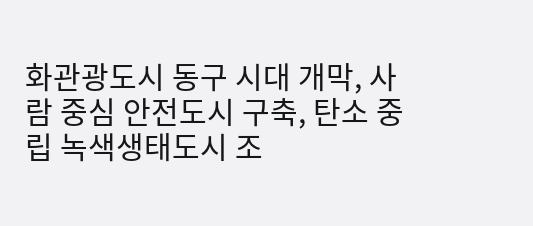화관광도시 동구 시대 개막, 사람 중심 안전도시 구축, 탄소 중립 녹색생태도시 조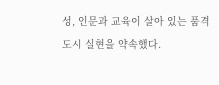성, 인문과 교육이 살아 있는 품격도시 실현을 약속했다.